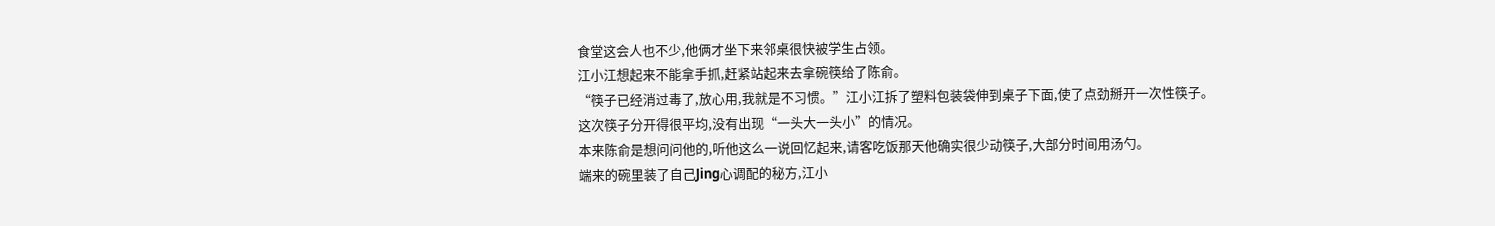食堂这会人也不少,他俩才坐下来邻桌很快被学生占领。
江小江想起来不能拿手抓,赶紧站起来去拿碗筷给了陈俞。
“筷子已经消过毒了,放心用,我就是不习惯。”江小江拆了塑料包装袋伸到桌子下面,使了点劲掰开一次性筷子。
这次筷子分开得很平均,没有出现“一头大一头小”的情况。
本来陈俞是想问问他的,听他这么一说回忆起来,请客吃饭那天他确实很少动筷子,大部分时间用汤勺。
端来的碗里装了自己Jing心调配的秘方,江小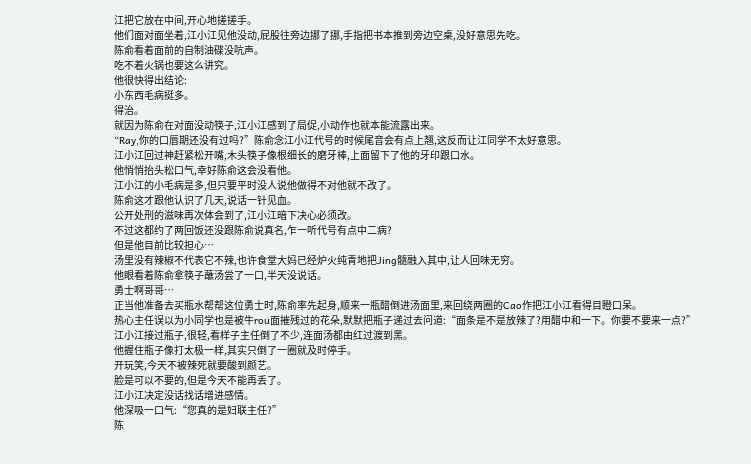江把它放在中间,开心地搓搓手。
他们面对面坐着,江小江见他没动,屁股往旁边挪了挪,手指把书本推到旁边空桌,没好意思先吃。
陈俞看着面前的自制油碟没吭声。
吃不着火锅也要这么讲究。
他很快得出结论:
小东西毛病挺多。
得治。
就因为陈俞在对面没动筷子,江小江感到了局促,小动作也就本能流露出来。
“Ray,你的口唇期还没有过吗?”陈俞念江小江代号的时候尾音会有点上翘,这反而让江同学不太好意思。
江小江回过神赶紧松开嘴,木头筷子像根细长的磨牙棒,上面留下了他的牙印跟口水。
他悄悄抬头松口气,幸好陈俞这会没看他。
江小江的小毛病是多,但只要平时没人说他做得不对他就不改了。
陈俞这才跟他认识了几天,说话一针见血。
公开处刑的滋味再次体会到了,江小江暗下决心必须改。
不过这都约了两回饭还没跟陈俞说真名,乍一听代号有点中二病?
但是他目前比较担心…
汤里没有辣椒不代表它不辣,也许食堂大妈已经炉火纯青地把Jing髓融入其中,让人回味无穷。
他眼看着陈俞拿筷子蘸汤尝了一口,半天没说话。
勇士啊哥哥…
正当他准备去买瓶水帮帮这位勇士时,陈俞率先起身,顺来一瓶醋倒进汤面里,来回绕两圈的Cao作把江小江看得目瞪口呆。
热心主任误以为小同学也是被牛rou面摧残过的花朵,默默把瓶子递过去问道:“面条是不是放辣了?用醋中和一下。你要不要来一点?”
江小江接过瓶子,很轻,看样子主任倒了不少,连面汤都由红过渡到黑。
他握住瓶子像打太极一样,其实只倒了一圈就及时停手。
开玩笑,今天不被辣死就要酸到颜艺。
脸是可以不要的,但是今天不能再丢了。
江小江决定没话找话增进感情。
他深吸一口气:“您真的是妇联主任?”
陈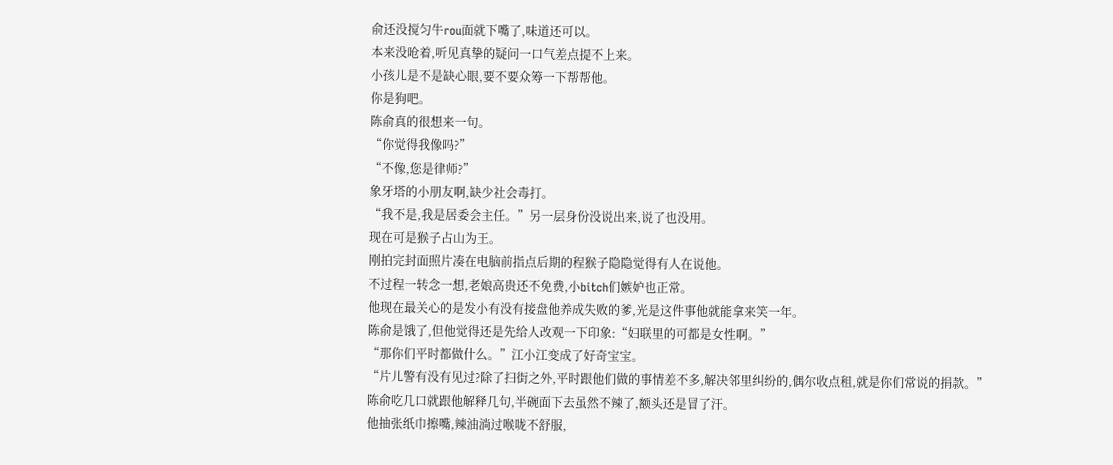俞还没搅匀牛rou面就下嘴了,味道还可以。
本来没呛着,听见真挚的疑问一口气差点提不上来。
小孩儿是不是缺心眼,要不要众筹一下帮帮他。
你是狗吧。
陈俞真的很想来一句。
“你觉得我像吗?”
“不像,您是律师?”
象牙塔的小朋友啊,缺少社会毒打。
“我不是,我是居委会主任。”另一层身份没说出来,说了也没用。
现在可是猴子占山为王。
刚拍完封面照片凑在电脑前指点后期的程猴子隐隐觉得有人在说他。
不过程一转念一想,老娘高贵还不免费,小bitch们嫉妒也正常。
他现在最关心的是发小有没有接盘他养成失败的爹,光是这件事他就能拿来笑一年。
陈俞是饿了,但他觉得还是先给人改观一下印象:“妇联里的可都是女性啊。”
“那你们平时都做什么。”江小江变成了好奇宝宝。
“片儿警有没有见过?除了扫街之外,平时跟他们做的事情差不多,解决邻里纠纷的,偶尔收点租,就是你们常说的捐款。”
陈俞吃几口就跟他解释几句,半碗面下去虽然不辣了,额头还是冒了汗。
他抽张纸巾擦嘴,辣油淌过喉咙不舒服,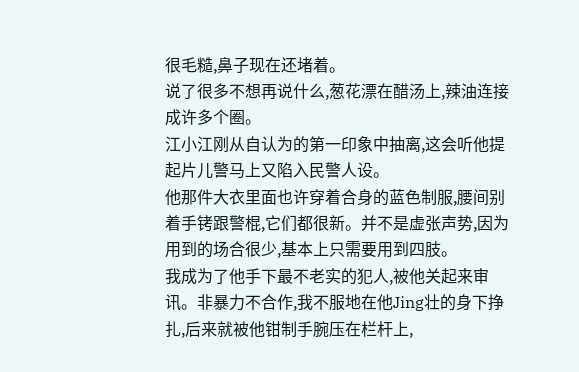很毛糙,鼻子现在还堵着。
说了很多不想再说什么,葱花漂在醋汤上,辣油连接成许多个圈。
江小江刚从自认为的第一印象中抽离,这会听他提起片儿警马上又陷入民警人设。
他那件大衣里面也许穿着合身的蓝色制服,腰间别着手铐跟警棍,它们都很新。并不是虚张声势,因为用到的场合很少,基本上只需要用到四肢。
我成为了他手下最不老实的犯人,被他关起来审讯。非暴力不合作,我不服地在他Jing壮的身下挣扎,后来就被他钳制手腕压在栏杆上,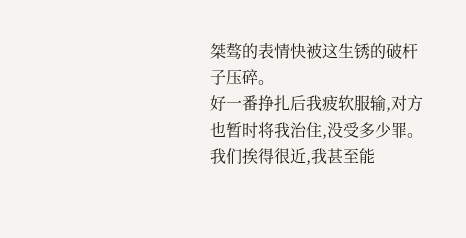桀骜的表情快被这生锈的破杆子压碎。
好一番挣扎后我疲软服输,对方也暂时将我治住,没受多少罪。我们挨得很近,我甚至能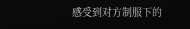感受到对方制服下的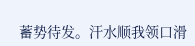蓄势待发。汗水顺我领口滑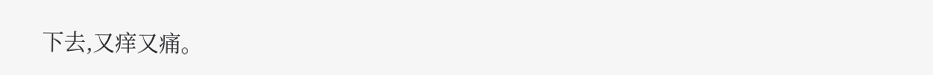下去,又痒又痛。